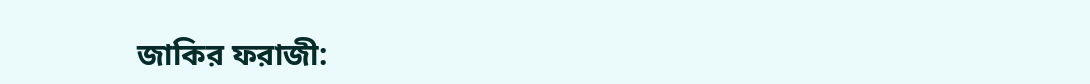জাকির ফরাজী: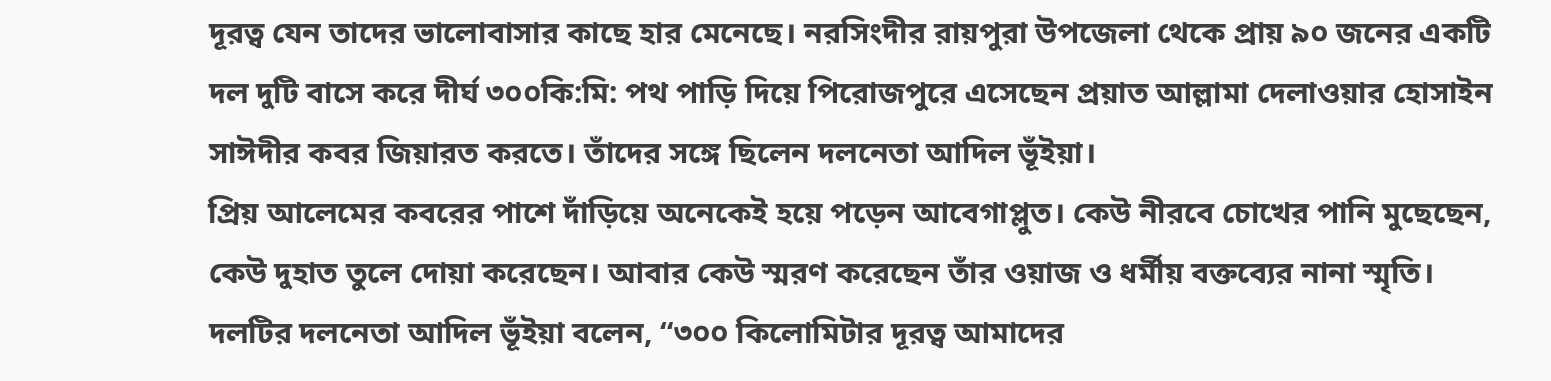দূরত্ব যেন তাদের ভালোবাসার কাছে হার মেনেছে। নরসিংদীর রায়পুরা উপজেলা থেকে প্রায় ৯০ জনের একটি দল দুটি বাসে করে দীর্ঘ ৩০০কি:মি: পথ পাড়ি দিয়ে পিরোজপুরে এসেছেন প্রয়াত আল্লামা দেলাওয়ার হোসাইন সাঈদীর কবর জিয়ারত করতে। তাঁদের সঙ্গে ছিলেন দলনেতা আদিল ভূঁইয়া।
প্রিয় আলেমের কবরের পাশে দাঁড়িয়ে অনেকেই হয়ে পড়েন আবেগাপ্লুত। কেউ নীরবে চোখের পানি মুছেছেন, কেউ দুহাত তুলে দোয়া করেছেন। আবার কেউ স্মরণ করেছেন তাঁর ওয়াজ ও ধর্মীয় বক্তব্যের নানা স্মৃতি।
দলটির দলনেতা আদিল ভূঁইয়া বলেন, “৩০০ কিলোমিটার দূরত্ব আমাদের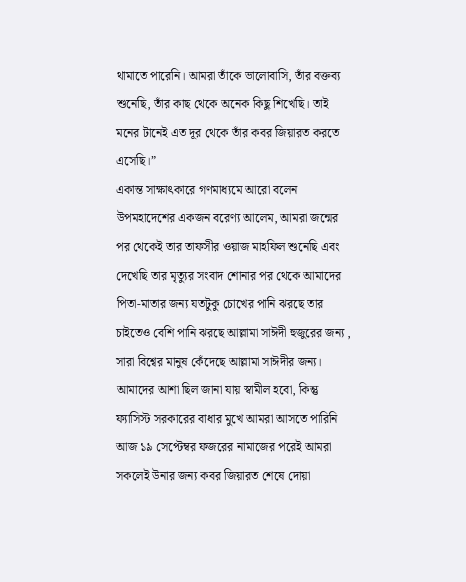থামাতে পারেনি। আমরা তাঁকে ভালোবাসি, তাঁর বক্তব্য শুনেছি, তাঁর কাছ থেকে অনেক কিছু শিখেছি। তাই মনের টানেই এত দূর থেকে তাঁর কবর জিয়ারত করতে এসেছি।”
একান্ত সাক্ষাৎকারে গণমাধ্যমে আরো বলেন উপমহাদেশের একজন বরেণ্য আলেম, আমরা জন্মের পর থেকেই তার তাফসীর ওয়াজ মাহফিল শুনেছি এবং দেখেছি তার মৃত্যুর সংবাদ শোনার পর থেকে আমাদের পিতা-মাতার জন্য যতটুকু চোখের পানি ঝরছে তার চাইতেও বেশি পানি ঝরছে আল্লামা সাঈদী হুজুরের জন্য , সারা বিশ্বের মানুষ কেঁদেছে আল্লামা সাঈদীর জন্য। আমাদের আশা ছিল জানা যায় স্বামীল হবো, কিন্তু ফ্যাসিস্ট সরকারের বাধার মুখে আমরা আসতে পারিনি আজ ১৯ সেপ্টেম্বর ফজরের নামাজের পরেই আমরা সকলেই উনার জন্য কবর জিয়ারত শেষে দোয়া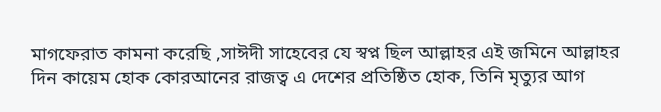মাগফেরাত কামনা করেছি ,সাঈদী সাহেবের যে স্বপ্ন ছিল আল্লাহর এই জমিনে আল্লাহর দিন কায়েম হোক কোরআনের রাজত্ব এ দেশের প্রতিষ্ঠিত হোক, তিনি মৃত্যুর আগ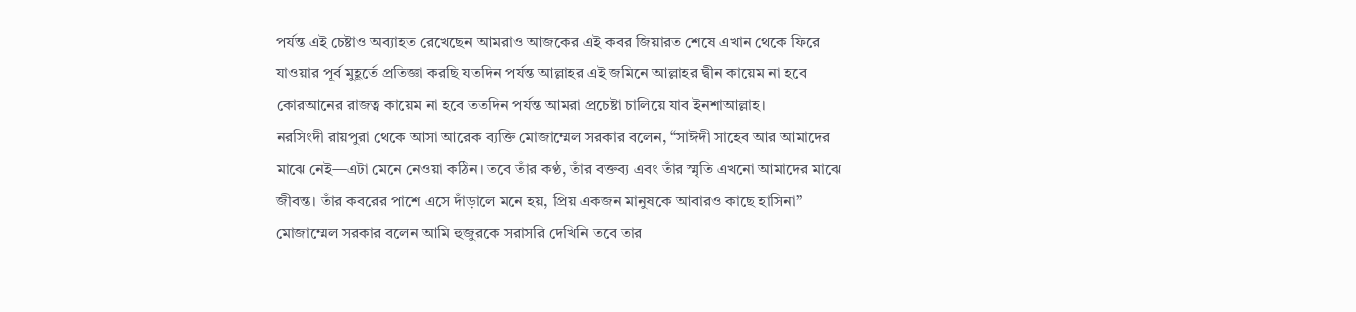পর্যন্ত এই চেষ্টাও অব্যাহত রেখেছেন আমরাও আজকের এই কবর জিয়ারত শেষে এখান থেকে ফিরে যাওয়ার পূর্ব মুহূর্তে প্রতিজ্ঞা করছি যতদিন পর্যন্ত আল্লাহর এই জমিনে আল্লাহর দ্বীন কায়েম না হবে কোরআনের রাজত্ব কায়েম না হবে ততদিন পর্যন্ত আমরা প্রচেষ্টা চালিয়ে যাব ইনশাআল্লাহ।
নরসিংদী রায়পুরা থেকে আসা আরেক ব্যক্তি মোজাম্মেল সরকার বলেন, “সাঈদী সাহেব আর আমাদের মাঝে নেই—এটা মেনে নেওয়া কঠিন। তবে তাঁর কণ্ঠ, তাঁর বক্তব্য এবং তাঁর স্মৃতি এখনো আমাদের মাঝে জীবন্ত। তাঁর কবরের পাশে এসে দাঁড়ালে মনে হয়, প্রিয় একজন মানুষকে আবারও কাছে হাসিনা”
মোজাম্মেল সরকার বলেন আমি হুজুরকে সরাসরি দেখিনি তবে তার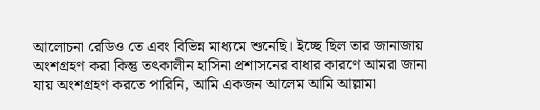আলোচনা রেডিও তে এবং বিভিন্ন মাধ্যমে শুনেছি। ইচ্ছে ছিল তার জানাজায় অংশগ্রহণ করা কিন্তু তৎকালীন হাসিনা প্রশাসনের বাধার কারণে আমরা জানা যায় অংশগ্রহণ করতে পারিনি, আমি একজন আলেম আমি আল্লামা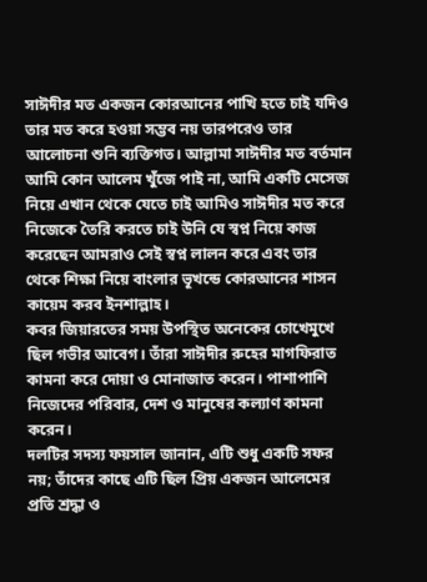সাঈদীর মত একজন কোরআনের পাখি হতে চাই যদিও তার মত করে হওয়া সম্ভব নয় তারপরেও তার আলোচনা শুনি ব্যক্তিগত। আল্লামা সাঈদীর মত বর্তমান আমি কোন আলেম খুঁজে পাই না, আমি একটি মেসেজ নিয়ে এখান থেকে যেতে চাই আমিও সাঈদীর মত করে নিজেকে তৈরি করতে চাই উনি যে স্বপ্ন নিয়ে কাজ করেছেন আমরাও সেই স্বপ্ন লালন করে এবং তার থেকে শিক্ষা নিয়ে বাংলার ভূখন্ডে কোরআনের শাসন কায়েম করব ইনশাল্লাহ।
কবর জিয়ারতের সময় উপস্থিত অনেকের চোখেমুখে ছিল গভীর আবেগ। তাঁরা সাঈদীর রুহের মাগফিরাত কামনা করে দোয়া ও মোনাজাত করেন। পাশাপাশি নিজেদের পরিবার, দেশ ও মানুষের কল্যাণ কামনা করেন।
দলটির সদস্য ফয়সাল জানান, এটি শুধু একটি সফর নয়; তাঁদের কাছে এটি ছিল প্রিয় একজন আলেমের প্রতি শ্রদ্ধা ও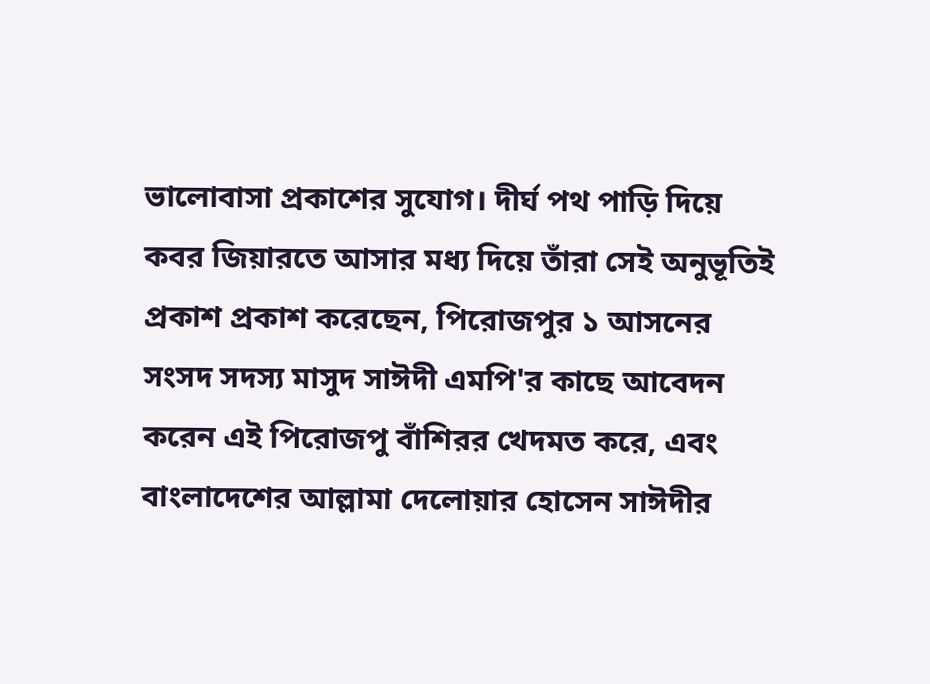ভালোবাসা প্রকাশের সুযোগ। দীর্ঘ পথ পাড়ি দিয়ে কবর জিয়ারতে আসার মধ্য দিয়ে তাঁরা সেই অনুভূতিই প্রকাশ প্রকাশ করেছেন, পিরোজপুর ১ আসনের সংসদ সদস্য মাসুদ সাঈদী এমপি'র কাছে আবেদন করেন এই পিরোজপু বাঁশিরর খেদমত করে, এবং বাংলাদেশের আল্লামা দেলোয়ার হোসেন সাঈদীর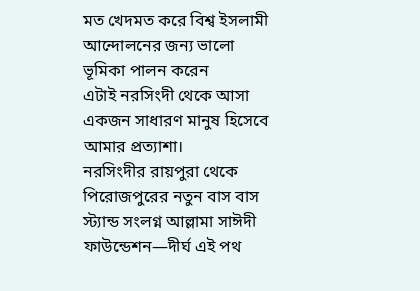মত খেদমত করে বিশ্ব ইসলামী আন্দোলনের জন্য ভালো ভূমিকা পালন করেন
এটাই নরসিংদী থেকে আসা একজন সাধারণ মানুষ হিসেবে আমার প্রত্যাশা।
নরসিংদীর রায়পুরা থেকে পিরোজপুরের নতুন বাস বাস স্ট্যান্ড সংলগ্ন আল্লামা সাঈদী ফাউন্ডেশন—দীর্ঘ এই পথ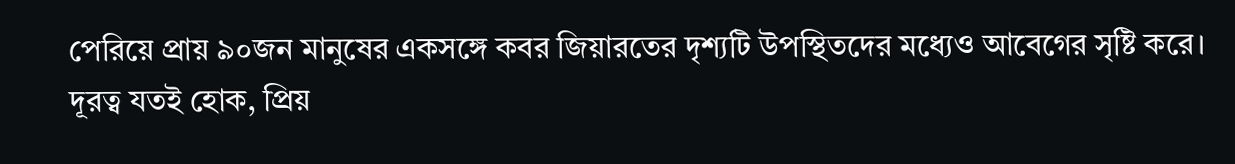পেরিয়ে প্রায় ৯০জন মানুষের একসঙ্গে কবর জিয়ারতের দৃশ্যটি উপস্থিতদের মধ্যেও আবেগের সৃষ্টি করে।
দূরত্ব যতই হোক, প্রিয়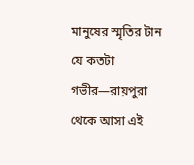মানুষের স্মৃতির টান যে কতটা গভীর—রায়পুরা থেকে আসা এই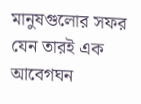মানুষগুলোর সফর যেন তারই এক আবেগঘন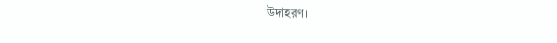উদাহরণ।